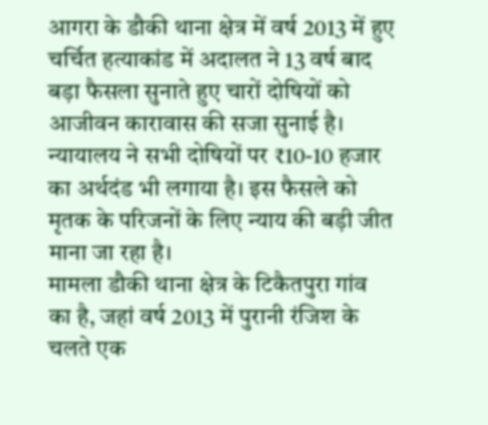आगरा के डौकी थाना क्षेत्र में वर्ष 2013 में हुए चर्चित हत्याकांड में अदालत ने 13 वर्ष बाद बड़ा फैसला सुनाते हुए चारों दोषियों को आजीवन कारावास की सजा सुनाई है। न्यायालय ने सभी दोषियों पर ₹10-10 हजार का अर्थदंड भी लगाया है। इस फैसले को मृतक के परिजनों के लिए न्याय की बड़ी जीत माना जा रहा है।
मामला डौकी थाना क्षेत्र के टिकैतपुरा गांव का है, जहां वर्ष 2013 में पुरानी रंजिश के चलते एक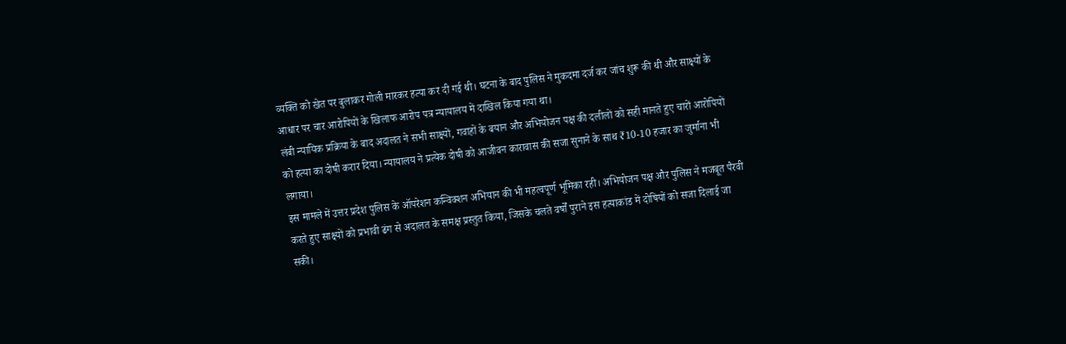व्यक्ति को खेत पर बुलाकर गोली मारकर हत्या कर दी गई थी। घटना के बाद पुलिस ने मुकदमा दर्ज कर जांच शुरू की थी और साक्ष्यों के आधार पर चार आरोपियों के खिलाफ आरोप पत्र न्यायालय में दाखिल किया गया था।
लंबी न्यायिक प्रक्रिया के बाद अदालत ने सभी साक्ष्यों, गवाहों के बयान और अभियोजन पक्ष की दलीलों को सही मानते हुए चारों आरोपियों को हत्या का दोषी करार दिया। न्यायालय ने प्रत्येक दोषी को आजीवन कारावास की सजा सुनाने के साथ ₹10-10 हजार का जुर्माना भी लगाया।
इस मामले में उत्तर प्रदेश पुलिस के ऑपरेशन कन्विक्शन अभियान की भी महत्वपूर्ण भूमिका रही। अभियोजन पक्ष और पुलिस ने मजबूत पैरवी करते हुए साक्ष्यों को प्रभावी ढंग से अदालत के समक्ष प्रस्तुत किया, जिसके चलते वर्षों पुराने इस हत्याकांड में दोषियों को सजा दिलाई जा सकी।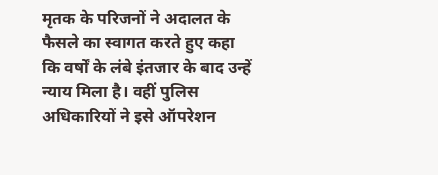मृतक के परिजनों ने अदालत के फैसले का स्वागत करते हुए कहा कि वर्षों के लंबे इंतजार के बाद उन्हें न्याय मिला है। वहीं पुलिस अधिकारियों ने इसे ऑपरेशन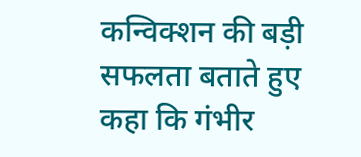कन्विक्शन की बड़ी सफलता बताते हुए कहा कि गंभीर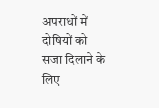अपराधों में दोषियों को सजा दिलाने के लिए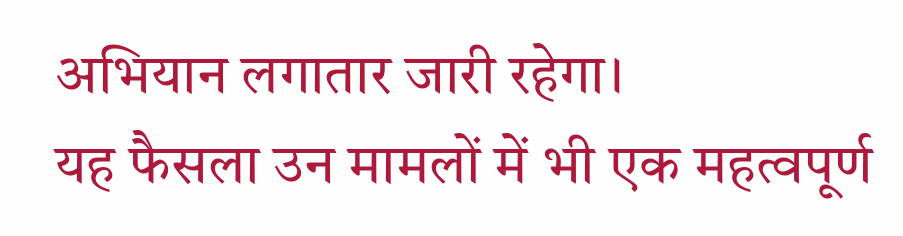अभियान लगातार जारी रहेगा।
यह फैसला उन मामलों में भी एक महत्वपूर्ण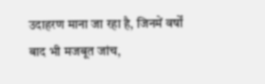उदाहरण माना जा रहा है, जिनमें वर्षों बाद भी मजबूत जांच,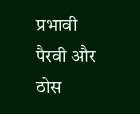प्रभावी पैरवी और ठोस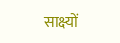साक्ष्यों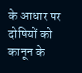के आधार पर दोषियों को कानून के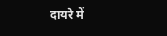दायरे में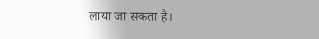लाया जा सकता है।